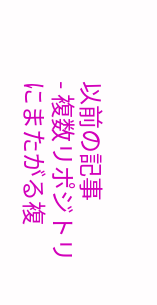以前の記事
- 複数リポジトリにまたがる複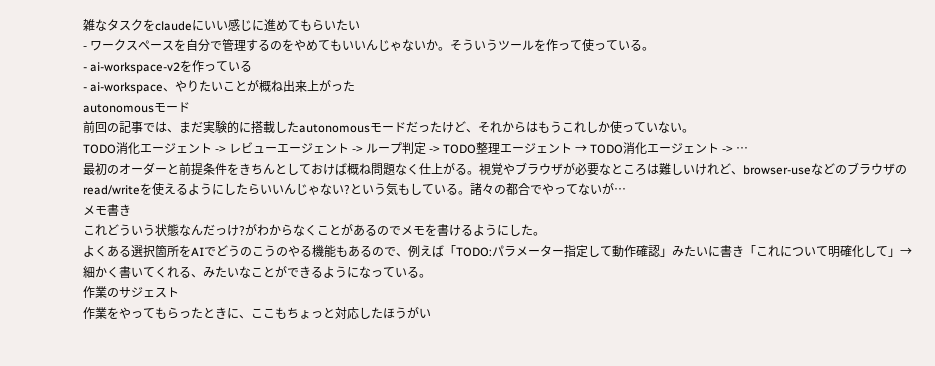雑なタスクをclaudeにいい感じに進めてもらいたい
- ワークスペースを自分で管理するのをやめてもいいんじゃないか。そういうツールを作って使っている。
- ai-workspace-v2を作っている
- ai-workspace、やりたいことが概ね出来上がった
autonomousモード
前回の記事では、まだ実験的に搭載したautonomousモードだったけど、それからはもうこれしか使っていない。
TODO消化エージェント -> レビューエージェント -> ループ判定 -> TODO整理エージェント → TODO消化エージェント -> …
最初のオーダーと前提条件をきちんとしておけば概ね問題なく仕上がる。視覚やブラウザが必要なところは難しいけれど、browser-useなどのブラウザのread/writeを使えるようにしたらいいんじゃない?という気もしている。諸々の都合でやってないが…
メモ書き
これどういう状態なんだっけ?がわからなくことがあるのでメモを書けるようにした。
よくある選択箇所をAIでどうのこうのやる機能もあるので、例えば「TODO:パラメーター指定して動作確認」みたいに書き「これについて明確化して」→細かく書いてくれる、みたいなことができるようになっている。
作業のサジェスト
作業をやってもらったときに、ここもちょっと対応したほうがい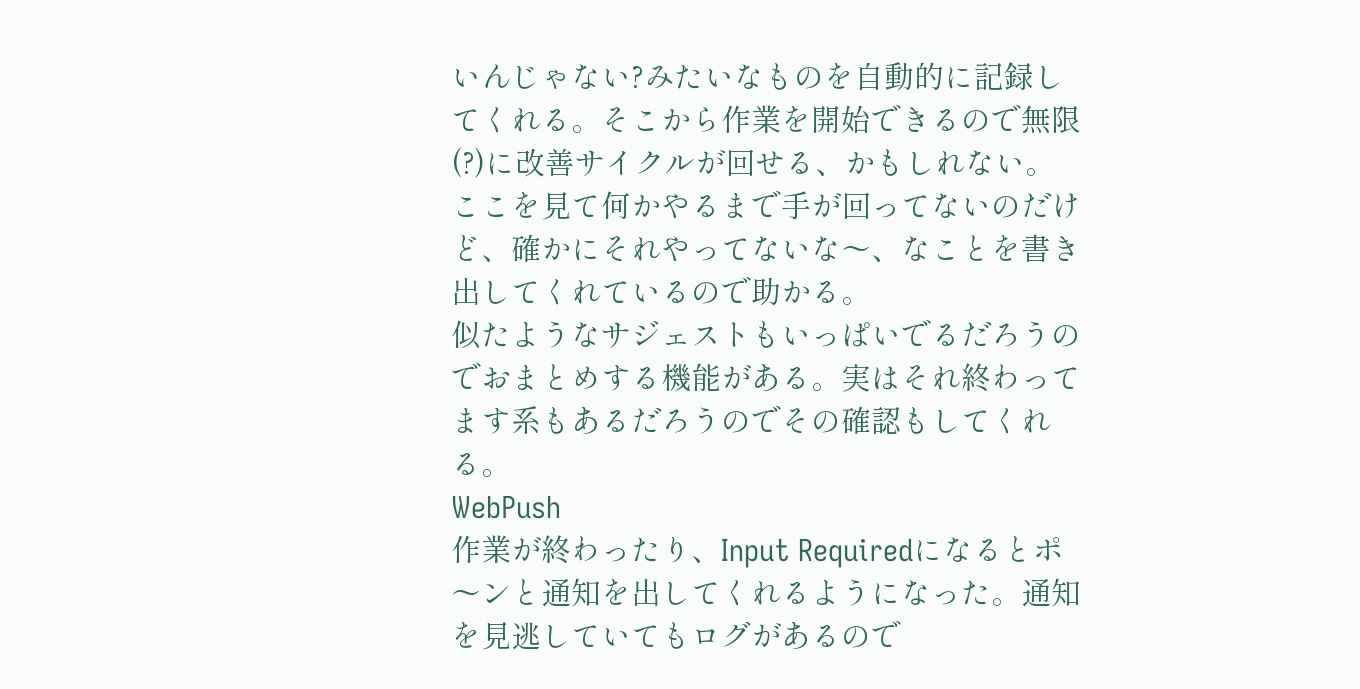いんじゃない?みたいなものを自動的に記録してくれる。そこから作業を開始できるので無限(?)に改善サイクルが回せる、かもしれない。
ここを見て何かやるまで手が回ってないのだけど、確かにそれやってないな〜、なことを書き出してくれているので助かる。
似たようなサジェストもいっぱいでるだろうのでおまとめする機能がある。実はそれ終わってます系もあるだろうのでその確認もしてくれる。
WebPush
作業が終わったり、Input Requiredになるとポ〜ンと通知を出してくれるようになった。通知を見逃していてもログがあるので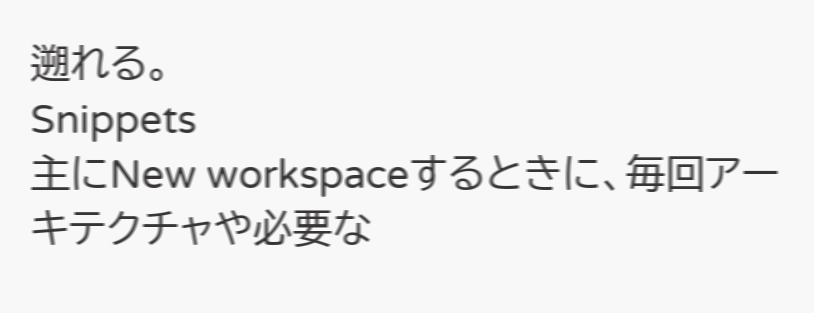遡れる。
Snippets
主にNew workspaceするときに、毎回アーキテクチャや必要な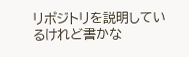リポジトリを説明しているけれど書かな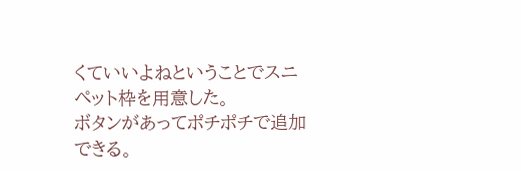くていいよねということでスニペット枠を用意した。
ボタンがあってポチポチで追加できる。